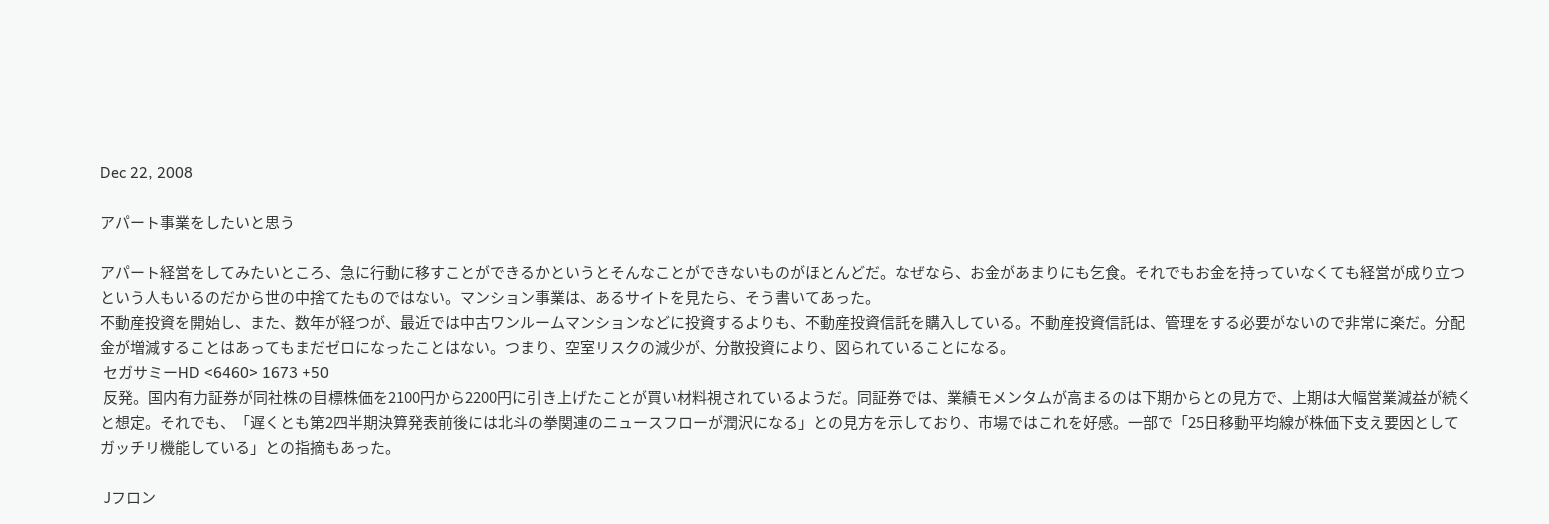Dec 22, 2008

アパート事業をしたいと思う

アパート経営をしてみたいところ、急に行動に移すことができるかというとそんなことができないものがほとんどだ。なぜなら、お金があまりにも乞食。それでもお金を持っていなくても経営が成り立つという人もいるのだから世の中捨てたものではない。マンション事業は、あるサイトを見たら、そう書いてあった。
不動産投資を開始し、また、数年が経つが、最近では中古ワンルームマンションなどに投資するよりも、不動産投資信託を購入している。不動産投資信託は、管理をする必要がないので非常に楽だ。分配金が増減することはあってもまだゼロになったことはない。つまり、空室リスクの減少が、分散投資により、図られていることになる。
 セガサミーHD <6460> 1673 +50
 反発。国内有力証券が同社株の目標株価を2100円から2200円に引き上げたことが買い材料視されているようだ。同証券では、業績モメンタムが高まるのは下期からとの見方で、上期は大幅営業減益が続くと想定。それでも、「遅くとも第2四半期決算発表前後には北斗の拳関連のニュースフローが潤沢になる」との見方を示しており、市場ではこれを好感。一部で「25日移動平均線が株価下支え要因としてガッチリ機能している」との指摘もあった。

 Jフロン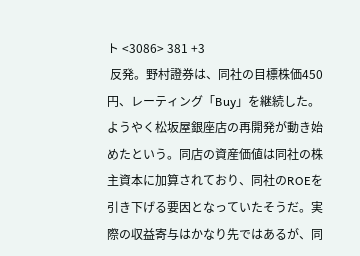ト <3086> 381 +3
 反発。野村證券は、同社の目標株価450円、レーティング「Buy」を継続した。ようやく松坂屋銀座店の再開発が動き始めたという。同店の資産価値は同社の株主資本に加算されており、同社のROEを引き下げる要因となっていたそうだ。実際の収益寄与はかなり先ではあるが、同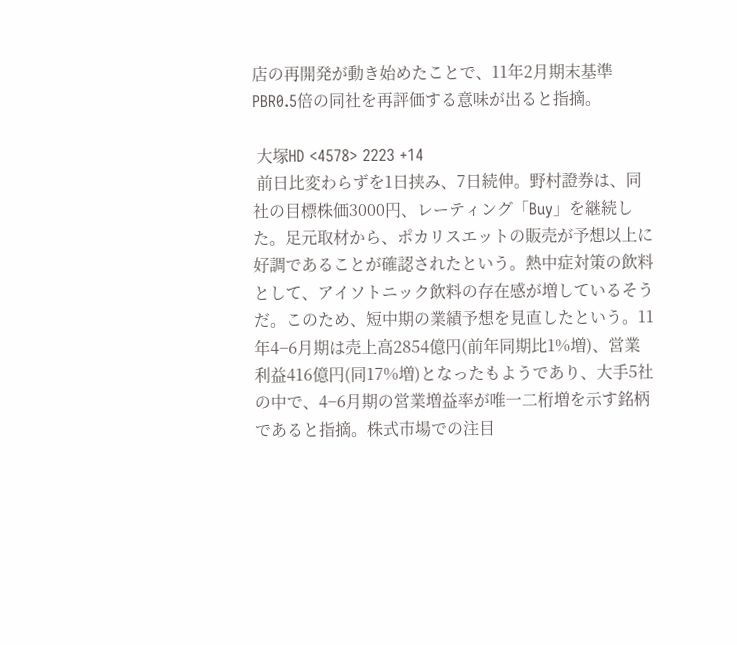店の再開発が動き始めたことで、11年2月期末基準PBR0.5倍の同社を再評価する意味が出ると指摘。

 大塚HD <4578> 2223 +14
 前日比変わらずを1日挟み、7日続伸。野村證券は、同社の目標株価3000円、レーティング「Buy」を継続した。足元取材から、ポカリスエットの販売が予想以上に好調であることが確認されたという。熱中症対策の飲料として、アイソトニック飲料の存在感が増しているそうだ。このため、短中期の業績予想を見直したという。11年4−6月期は売上高2854億円(前年同期比1%増)、営業利益416億円(同17%増)となったもようであり、大手5社の中で、4−6月期の営業増益率が唯一二桁増を示す銘柄であると指摘。株式市場での注目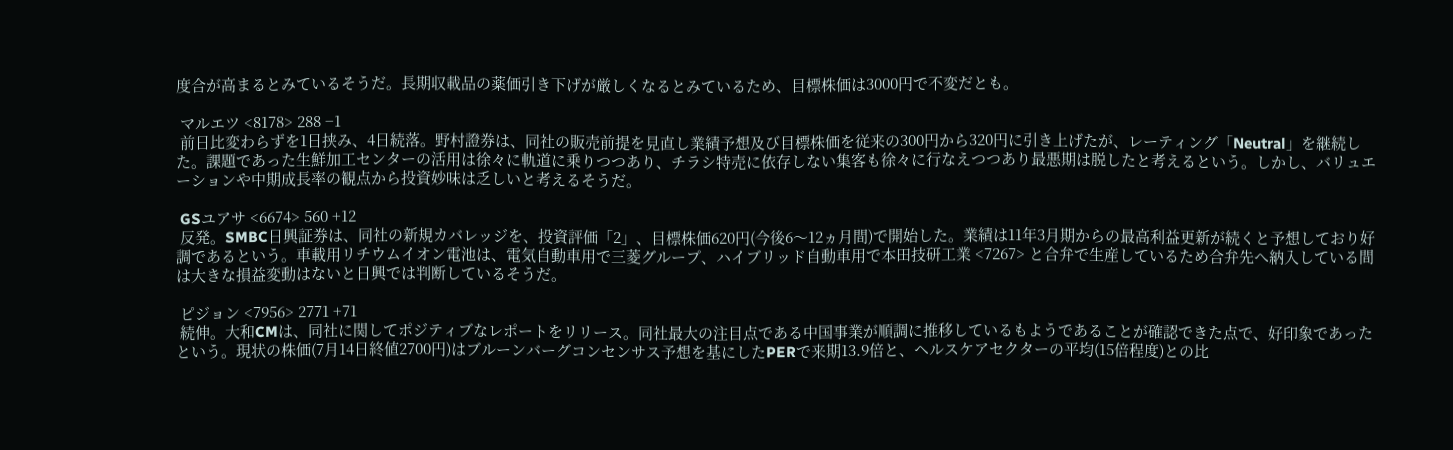度合が高まるとみているそうだ。長期収載品の薬価引き下げが厳しくなるとみているため、目標株価は3000円で不変だとも。

 マルエツ <8178> 288 −1
 前日比変わらずを1日挟み、4日続落。野村證券は、同社の販売前提を見直し業績予想及び目標株価を従来の300円から320円に引き上げたが、レーティング「Neutral」を継続した。課題であった生鮮加工センターの活用は徐々に軌道に乗りつつあり、チラシ特売に依存しない集客も徐々に行なえつつあり最悪期は脱したと考えるという。しかし、バリュエーションや中期成長率の観点から投資妙味は乏しいと考えるそうだ。

 GSユアサ <6674> 560 +12
 反発。SMBC日興証券は、同社の新規カバレッジを、投資評価「2」、目標株価620円(今後6〜12ヵ月間)で開始した。業績は11年3月期からの最高利益更新が続くと予想しており好調であるという。車載用リチウムイオン電池は、電気自動車用で三菱グループ、ハイブリッド自動車用で本田技研工業 <7267> と合弁で生産しているため合弁先へ納入している間は大きな損益変動はないと日興では判断しているそうだ。

 ピジョン <7956> 2771 +71
 続伸。大和CMは、同社に関してポジティブなレポートをリリース。同社最大の注目点である中国事業が順調に推移しているもようであることが確認できた点で、好印象であったという。現状の株価(7月14日終値2700円)はブルーンバーグコンセンサス予想を基にしたPERで来期13.9倍と、ヘルスケアセクターの平均(15倍程度)との比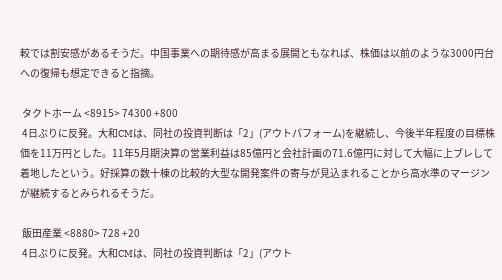較では割安感があるそうだ。中国事業への期待感が高まる展開ともなれば、株価は以前のような3000円台への復帰も想定できると指摘。

 タクトホーム <8915> 74300 +800
 4日ぶりに反発。大和CMは、同社の投資判断は「2」(アウトパフォーム)を継続し、今後半年程度の目標株価を11万円とした。11年5月期決算の営業利益は85億円と会社計画の71.6億円に対して大幅に上ブレして着地したという。好採算の数十棟の比較的大型な開発案件の寄与が見込まれることから高水準のマージンが継続するとみられるそうだ。

 飯田産業 <8880> 728 +20
 4日ぶりに反発。大和CMは、同社の投資判断は「2」(アウト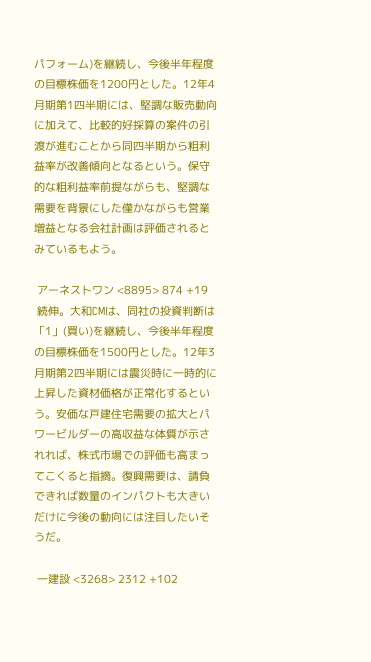パフォーム)を継続し、今後半年程度の目標株価を1200円とした。12年4月期第1四半期には、堅調な販売動向に加えて、比較的好採算の案件の引渡が進むことから同四半期から粗利益率が改善傾向となるという。保守的な粗利益率前提ながらも、堅調な需要を背景にした僅かながらも営業増益となる会社計画は評価されるとみているもよう。

 アーネストワン <8895> 874 +19
 続伸。大和CMは、同社の投資判断は「1」(買い)を継続し、今後半年程度の目標株価を1500円とした。12年3月期第2四半期には震災時に一時的に上昇した資材価格が正常化するという。安価な戸建住宅需要の拡大とパワービルダーの高収益な体質が示されれば、株式市場での評価も高まってこくると指摘。復興需要は、請負できれば数量のインパクトも大きいだけに今後の動向には注目したいそうだ。

 一建設 <3268> 2312 +102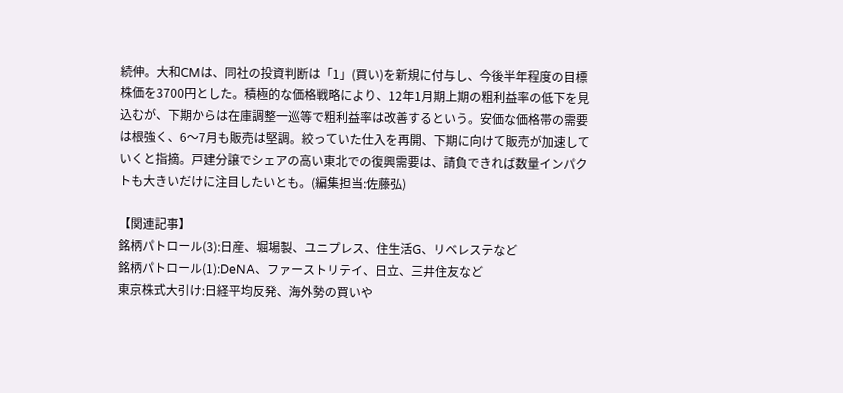続伸。大和CMは、同社の投資判断は「1」(買い)を新規に付与し、今後半年程度の目標株価を3700円とした。積極的な価格戦略により、12年1月期上期の粗利益率の低下を見込むが、下期からは在庫調整一巡等で粗利益率は改善するという。安価な価格帯の需要は根強く、6〜7月も販売は堅調。絞っていた仕入を再開、下期に向けて販売が加速していくと指摘。戸建分譲でシェアの高い東北での復興需要は、請負できれば数量インパクトも大きいだけに注目したいとも。(編集担当:佐藤弘)

【関連記事】
銘柄パトロール(3):日産、堀場製、ユニプレス、住生活G、リベレステなど
銘柄パトロール(1):DeNA、ファーストリテイ、日立、三井住友など
東京株式大引け:日経平均反発、海外勢の買いや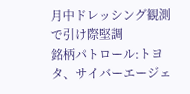月中ドレッシング観測で引け際堅調
銘柄パトロール:トヨタ、サイバーエージェ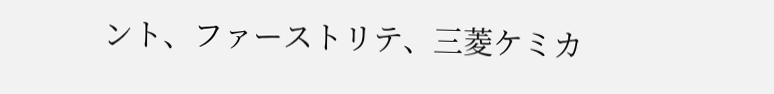ント、ファーストリテ、三菱ケミカ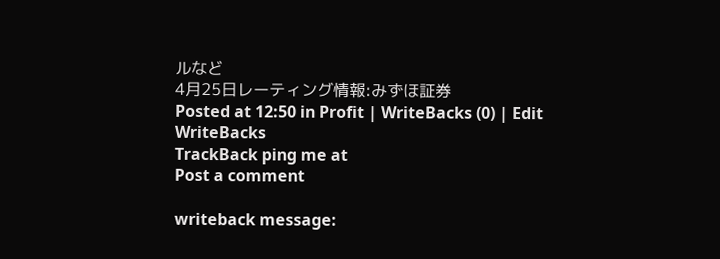ルなど
4月25日レーティング情報:みずほ証券
Posted at 12:50 in Profit | WriteBacks (0) | Edit
WriteBacks
TrackBack ping me at
Post a comment

writeback message: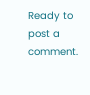Ready to post a comment.